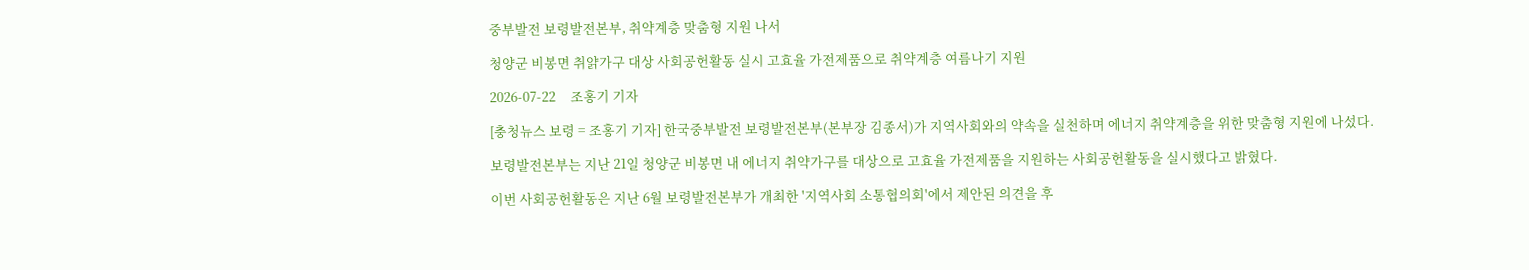중부발전 보령발전본부, 취약계층 맞춤형 지원 나서

청양군 비봉면 취얅가구 대상 사회공헌활동 실시 고효율 가전제품으로 취약계층 여름나기 지원

2026-07-22     조홍기 기자

[충청뉴스 보령 = 조홍기 기자] 한국중부발전 보령발전본부(본부장 김종서)가 지역사회와의 약속을 실천하며 에너지 취약계층을 위한 맞춤형 지원에 나섰다.

보령발전본부는 지난 21일 청양군 비봉면 내 에너지 취약가구를 대상으로 고효율 가전제품을 지원하는 사회공헌활동을 실시했다고 밝혔다.

이번 사회공헌활동은 지난 6월 보령발전본부가 개최한 '지역사회 소통협의회'에서 제안된 의견을 후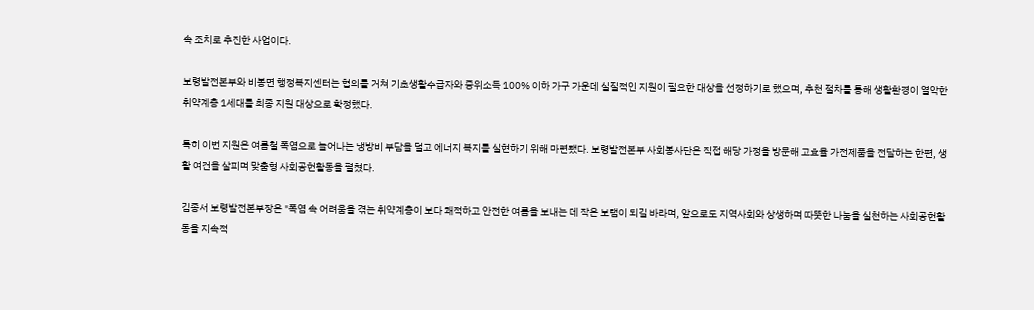속 조치로 추진한 사업이다.

보령발전본부와 비봉면 행정복지센터는 협의를 거쳐 기초생활수급자와 중위소득 100% 이하 가구 가운데 실질적인 지원이 필요한 대상을 선정하기로 했으며, 추천 절차를 통해 생활환경이 열악한 취약계층 1세대를 최종 지원 대상으로 확정했다.

특히 이번 지원은 여름철 폭염으로 늘어나는 냉방비 부담을 덜고 에너지 복지를 실현하기 위해 마련됐다. 보령발전본부 사회봉사단은 직접 해당 가정을 방문해 고효율 가전제품을 전달하는 한편, 생활 여건을 살피며 맞춤형 사회공헌활동을 펼쳤다.

김종서 보령발전본부장은 "폭염 속 어려움을 겪는 취약계층이 보다 쾌적하고 안전한 여름을 보내는 데 작은 보탬이 되길 바라며, 앞으로도 지역사회와 상생하며 따뜻한 나눔을 실천하는 사회공헌활동을 지속적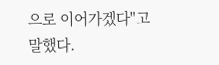으로 이어가겠다"고 말했다.